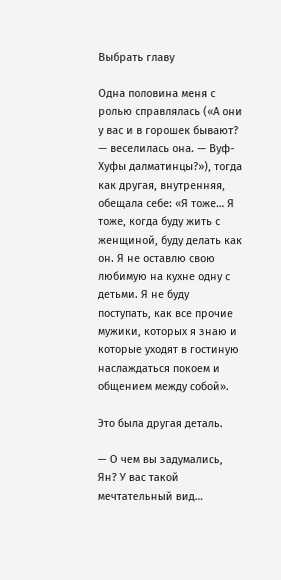Выбрать главу

Одна половина меня с ролью справлялась («А они у вас и в горошек бывают? — веселилась она. — Вуф-Хуфы далматинцы?»), тогда как другая, внутренняя, обещала себе: «Я тоже… Я тоже, когда буду жить с женщиной, буду делать как он. Я не оставлю свою любимую на кухне одну с детьми. Я не буду поступать, как все прочие мужики, которых я знаю и которые уходят в гостиную наслаждаться покоем и общением между собой».

Это была другая деталь.

— О чем вы задумались, Ян? У вас такой мечтательный вид…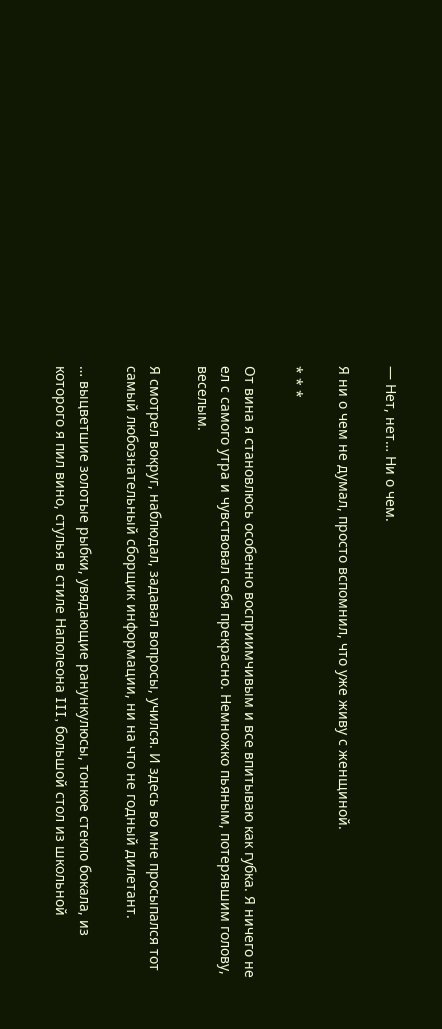— Нет, нет… Ни о чем.

Я ни о чем не думал, просто вспомнил, что уже живу с женщиной.

* * *

От вина я становлюсь особенно восприимчивым и все впитываю как губка. Я ничего не ел с самого утра и чувствовал себя прекрасно. Немножко пьяным, потерявшим голову, веселым.

Я смотрел вокруг, наблюдал, задавал вопросы, учился. И здесь во мне просыпался тот самый любознательный сборщик информации, ни на что не годный дилетант.

… выцветшие золотые рыбки, увядающие ранункулюсы, тонкое стекло бокала, из которого я пил вино, стулья в стиле Наполеона III, большой стол из школьной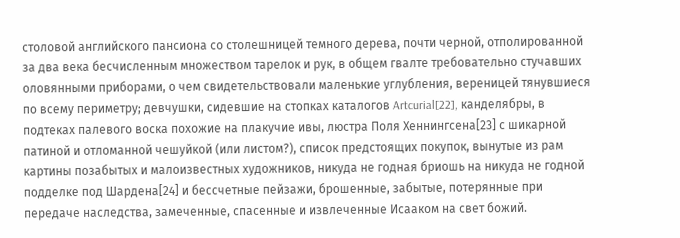столовой английского пансиона со столешницей темного дерева, почти черной, отполированной за два века бесчисленным множеством тарелок и рук, в общем гвалте требовательно стучавших оловянными приборами, о чем свидетельствовали маленькие углубления, вереницей тянувшиеся по всему периметру; девчушки, сидевшие на стопках каталогов Artcurial[22], канделябры, в подтеках палевого воска похожие на плакучие ивы, люстра Поля Хеннингсена[23] с шикарной патиной и отломанной чешуйкой (или листом?), список предстоящих покупок, вынутые из рам картины позабытых и малоизвестных художников, никуда не годная бриошь на никуда не годной подделке под Шардена[24] и бессчетные пейзажи, брошенные, забытые, потерянные при передаче наследства, замеченные, спасенные и извлеченные Исааком на свет божий.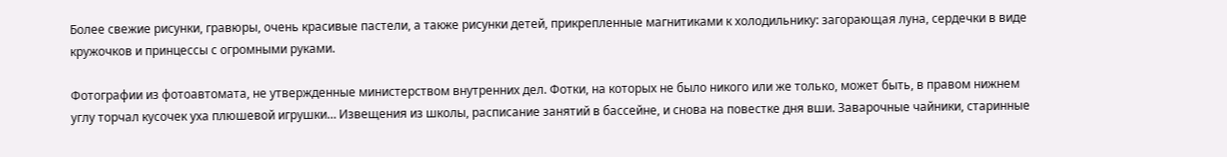Более свежие рисунки, гравюры, очень красивые пастели, а также рисунки детей, прикрепленные магнитиками к холодильнику: загорающая луна, сердечки в виде кружочков и принцессы с огромными руками.

Фотографии из фотоавтомата, не утвержденные министерством внутренних дел. Фотки, на которых не было никого или же только, может быть, в правом нижнем углу торчал кусочек уха плюшевой игрушки… Извещения из школы, расписание занятий в бассейне, и снова на повестке дня вши. Заварочные чайники, старинные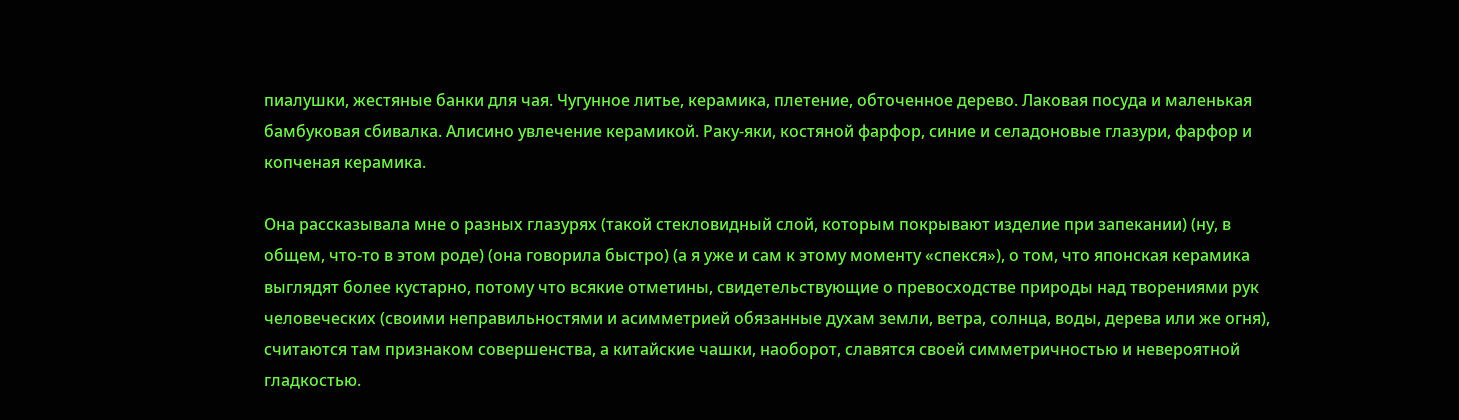пиалушки, жестяные банки для чая. Чугунное литье, керамика, плетение, обточенное дерево. Лаковая посуда и маленькая бамбуковая сбивалка. Алисино увлечение керамикой. Раку-яки, костяной фарфор, синие и селадоновые глазури, фарфор и копченая керамика.

Она рассказывала мне о разных глазурях (такой стекловидный слой, которым покрывают изделие при запекании) (ну, в общем, что-то в этом роде) (она говорила быстро) (а я уже и сам к этому моменту «спекся»), о том, что японская керамика выглядят более кустарно, потому что всякие отметины, свидетельствующие о превосходстве природы над творениями рук человеческих (своими неправильностями и асимметрией обязанные духам земли, ветра, солнца, воды, дерева или же огня), считаются там признаком совершенства, а китайские чашки, наоборот, славятся своей симметричностью и невероятной гладкостью.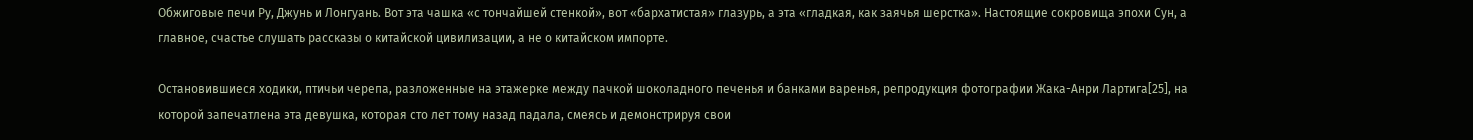Обжиговые печи Ру, Джунь и Лонгуань. Вот эта чашка «с тончайшей стенкой», вот «бархатистая» глазурь, а эта «гладкая, как заячья шерстка». Настоящие сокровища эпохи Сун, а главное, счастье слушать рассказы о китайской цивилизации, а не о китайском импорте.

Остановившиеся ходики, птичьи черепа, разложенные на этажерке между пачкой шоколадного печенья и банками варенья, репродукция фотографии Жака-Анри Лартига[25], на которой запечатлена эта девушка, которая сто лет тому назад падала, смеясь и демонстрируя свои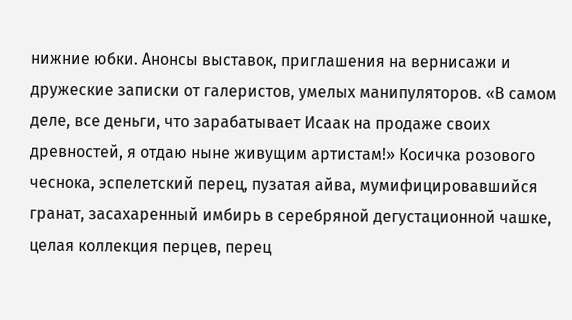нижние юбки. Анонсы выставок, приглашения на вернисажи и дружеские записки от галеристов, умелых манипуляторов. «В самом деле, все деньги, что зарабатывает Исаак на продаже своих древностей, я отдаю ныне живущим артистам!» Косичка розового чеснока, эспелетский перец, пузатая айва, мумифицировавшийся гранат, засахаренный имбирь в серебряной дегустационной чашке, целая коллекция перцев, перец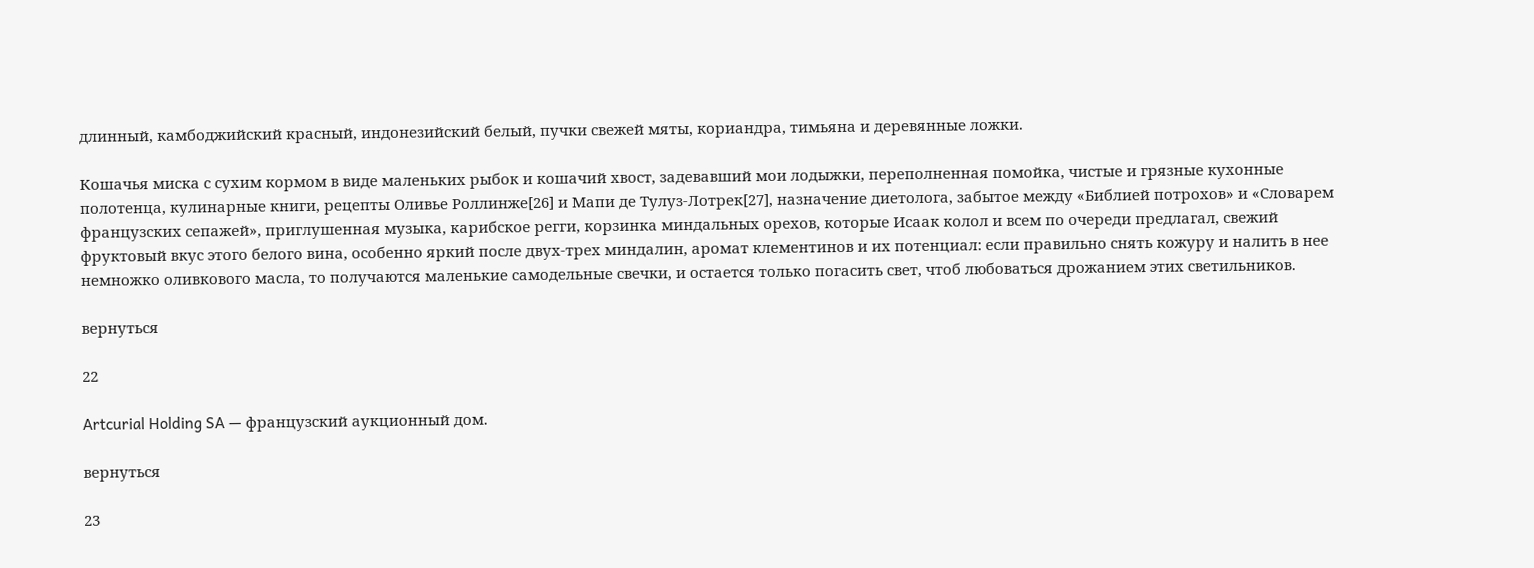длинный, камбоджийский красный, индонезийский белый, пучки свежей мяты, кориандра, тимьяна и деревянные ложки.

Кошачья миска с сухим кормом в виде маленьких рыбок и кошачий хвост, задевавший мои лодыжки, переполненная помойка, чистые и грязные кухонные полотенца, кулинарные книги, рецепты Оливье Роллинже[26] и Мапи де Тулуз-Лотрек[27], назначение диетолога, забытое между «Библией потрохов» и «Словарем французских сепажей», приглушенная музыка, карибское регги, корзинка миндальных орехов, которые Исаак колол и всем по очереди предлагал, свежий фруктовый вкус этого белого вина, особенно яркий после двух-трех миндалин, аромат клементинов и их потенциал: если правильно снять кожуру и налить в нее немножко оливкового масла, то получаются маленькие самодельные свечки, и остается только погасить свет, чтоб любоваться дрожанием этих светильников.

вернуться

22

Artcurial Holding SA — французский аукционный дом.

вернуться

23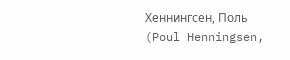Хеннингсен, Поль (Poul Henningsen,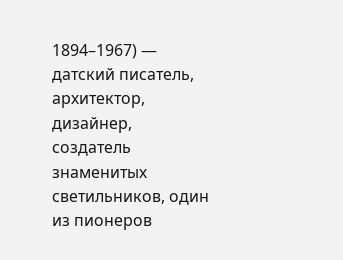1894–1967) — датский писатель, архитектор, дизайнер, создатель знаменитых светильников, один из пионеров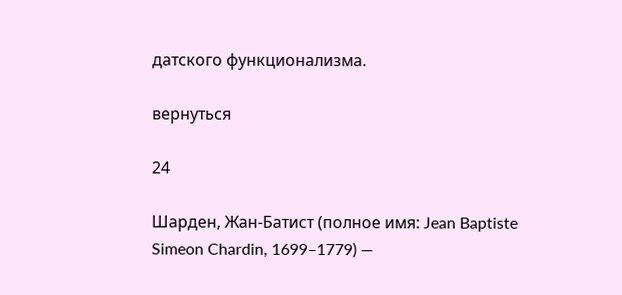датского функционализма.

вернуться

24

Шарден, Жан-Батист (полное имя: Jean Baptiste Simeon Chardin, 1699–1779) —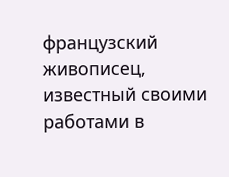французский живописец, известный своими работами в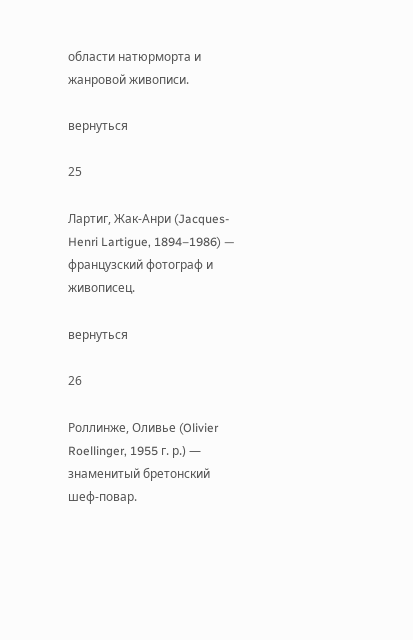области натюрморта и жанровой живописи.

вернуться

25

Лартиг, Жак-Анри (Jacques-Henri Lartigue, 1894–1986) — французский фотограф и живописец.

вернуться

26

Роллинже, Оливье (Olivier Roellinger, 1955 г. р.) — знаменитый бретонский шеф-повар.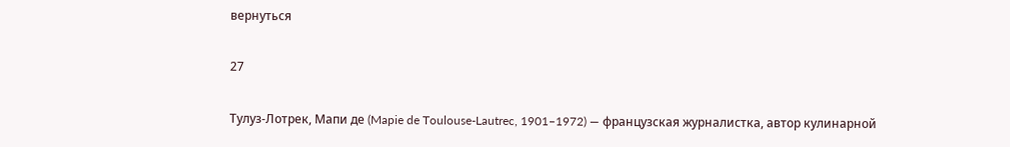вернуться

27

Тулуз-Лотрек, Мапи де (Mapie de Toulouse-Lautrec, 1901–1972) — французская журналистка, автор кулинарной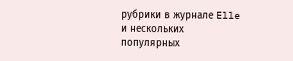рубрики в журнале Elle и нескольких популярных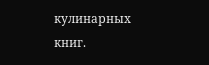кулинарных книг.